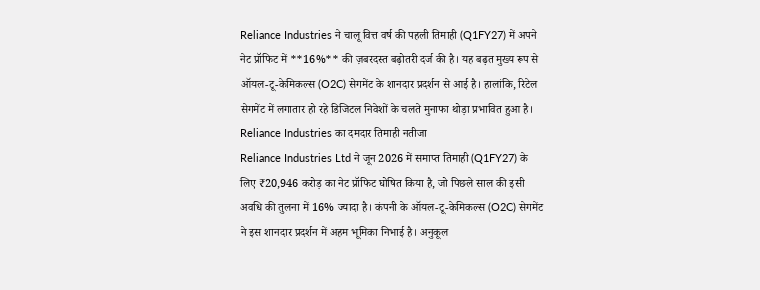Reliance Industries ने चालू वित्त वर्ष की पहली तिमाही (Q1FY27) में अपने नेट प्रॉफिट में **16%** की ज़बरदस्त बढ़ोतरी दर्ज की है। यह बढ़त मुख्य रूप से ऑयल-टू-केमिकल्स (O2C) सेगमेंट के शानदार प्रदर्शन से आई है। हालांकि, रिटेल सेगमेंट में लगातार हो रहे डिजिटल निवेशों के चलते मुनाफा थोड़ा प्रभावित हुआ है।
Reliance Industries का दमदार तिमाही नतीजा
Reliance Industries Ltd ने जून 2026 में समाप्त तिमाही (Q1FY27) के लिए ₹20,946 करोड़ का नेट प्रॉफिट घोषित किया है, जो पिछले साल की इसी अवधि की तुलना में 16% ज्यादा है। कंपनी के ऑयल-टू-केमिकल्स (O2C) सेगमेंट ने इस शानदार प्रदर्शन में अहम भूमिका निभाई है। अनुकूल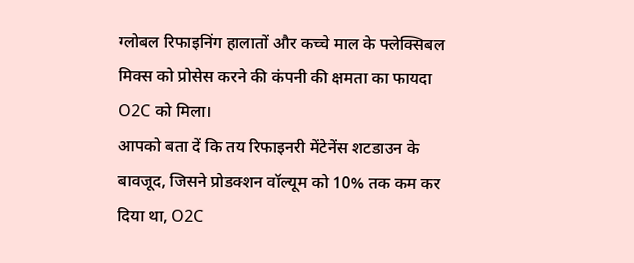ग्लोबल रिफाइनिंग हालातों और कच्चे माल के फ्लेक्सिबल मिक्स को प्रोसेस करने की कंपनी की क्षमता का फायदा O2C को मिला।
आपको बता दें कि तय रिफाइनरी मेंटेनेंस शटडाउन के बावजूद, जिसने प्रोडक्शन वॉल्यूम को 10% तक कम कर दिया था, O2C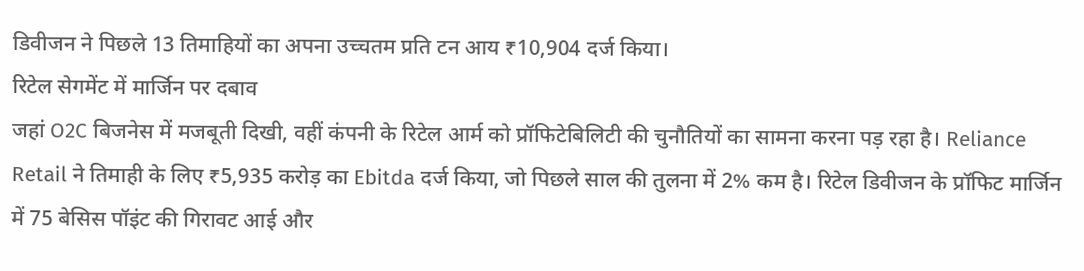डिवीजन ने पिछले 13 तिमाहियों का अपना उच्चतम प्रति टन आय ₹10,904 दर्ज किया।
रिटेल सेगमेंट में मार्जिन पर दबाव
जहां O2C बिजनेस में मजबूती दिखी, वहीं कंपनी के रिटेल आर्म को प्रॉफिटेबिलिटी की चुनौतियों का सामना करना पड़ रहा है। Reliance Retail ने तिमाही के लिए ₹5,935 करोड़ का Ebitda दर्ज किया, जो पिछले साल की तुलना में 2% कम है। रिटेल डिवीजन के प्रॉफिट मार्जिन में 75 बेसिस पॉइंट की गिरावट आई और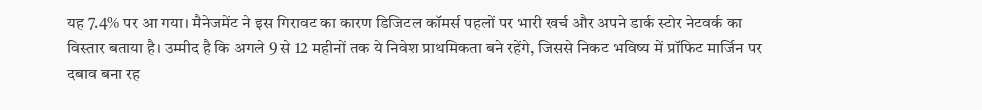यह 7.4% पर आ गया। मैनेजमेंट ने इस गिरावट का कारण डिजिटल कॉमर्स पहलों पर भारी खर्च और अपने डार्क स्टोर नेटवर्क का विस्तार बताया है। उम्मीद है कि अगले 9 से 12 महीनों तक ये निवेश प्राथमिकता बने रहेंगे, जिससे निकट भविष्य में प्रॉफिट मार्जिन पर दबाव बना रह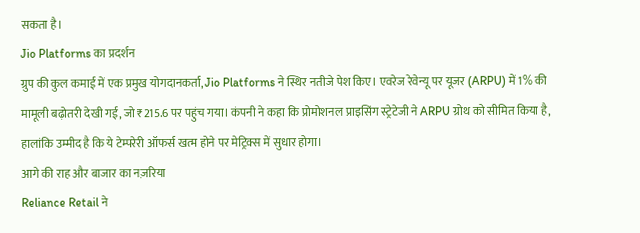सकता है।
Jio Platforms का प्रदर्शन
ग्रुप की कुल कमाई में एक प्रमुख योगदानकर्ता, Jio Platforms ने स्थिर नतीजे पेश किए। एवरेज रेवेन्यू पर यूजर (ARPU) में 1% की मामूली बढ़ोतरी देखी गई, जो ₹215.6 पर पहुंच गया। कंपनी ने कहा कि प्रोमोशनल प्राइसिंग स्ट्रेटेजी ने ARPU ग्रोथ को सीमित किया है, हालांकि उम्मीद है कि ये टेम्परेरी ऑफर्स खत्म होने पर मेट्रिक्स में सुधार होगा।
आगे की राह और बाजार का नज़रिया
Reliance Retail ने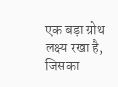एक बड़ा ग्रोथ लक्ष्य रखा है, जिसका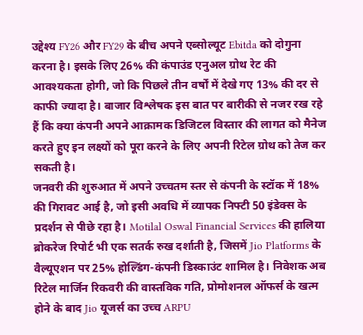उद्देश्य FY26 और FY29 के बीच अपने एब्सोल्यूट Ebitda को दोगुना करना है। इसके लिए 26% की कंपाउंड एनुअल ग्रोथ रेट की आवश्यकता होगी, जो कि पिछले तीन वर्षों में देखे गए 13% की दर से काफी ज्यादा है। बाजार विश्लेषक इस बात पर बारीकी से नजर रख रहे हैं कि क्या कंपनी अपने आक्रामक डिजिटल विस्तार की लागत को मैनेज करते हुए इन लक्ष्यों को पूरा करने के लिए अपनी रिटेल ग्रोथ को तेज कर सकती है।
जनवरी की शुरुआत में अपने उच्चतम स्तर से कंपनी के स्टॉक में 18% की गिरावट आई है, जो इसी अवधि में व्यापक निफ्टी 50 इंडेक्स के प्रदर्शन से पीछे रहा है। Motilal Oswal Financial Services की हालिया ब्रोकरेज रिपोर्ट भी एक सतर्क रुख दर्शाती है, जिसमें Jio Platforms के वैल्यूएशन पर 25% होल्डिंग-कंपनी डिस्काउंट शामिल है। निवेशक अब रिटेल मार्जिन रिकवरी की वास्तविक गति, प्रोमोशनल ऑफर्स के खत्म होने के बाद Jio यूजर्स का उच्च ARPU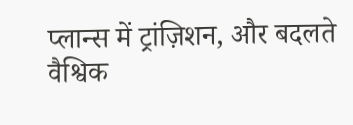प्लान्स में ट्रांज़िशन, और बदलते वैश्विक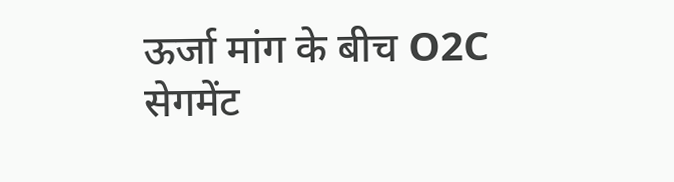ऊर्जा मांग के बीच O2C सेगमेंट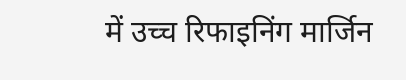में उच्च रिफाइनिंग मार्जिन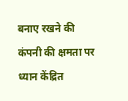बनाए रखने की कंपनी की क्षमता पर ध्यान केंद्रित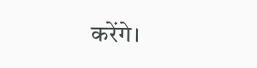करेंगे।